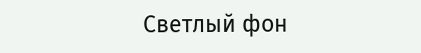Светлый фон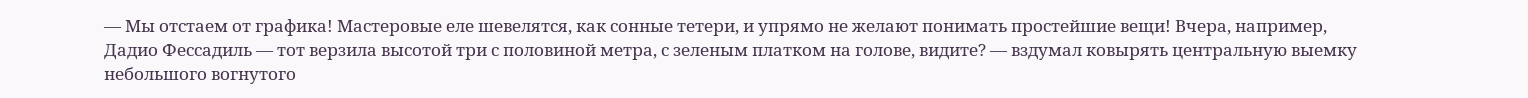— Мы отстаем от графика! Мастеровые еле шевелятся, как сонные тетери, и упрямо не желают понимать простейшие вещи! Вчера, например, Дадио Фессадиль — тот верзила высотой три с половиной метра, с зеленым платком на голове, видите? — вздумал ковырять центральную выемку небольшого вогнутого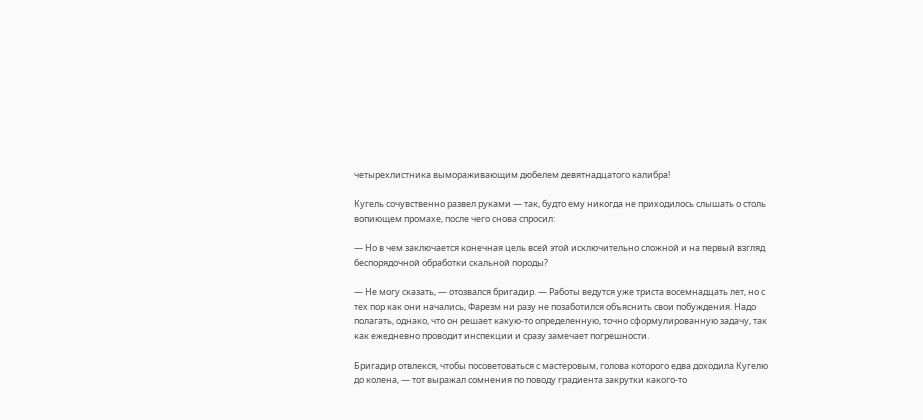четырехлистника вымораживающим дюбелем девятнадцатого калибра!

Кугель сочувственно развел руками — так, будто ему никогда не приходилось слышать о столь вопиющем промахе, после чего снова спросил:

— Но в чем заключается конечная цель всей этой исключительно сложной и на первый взгляд беспорядочной обработки скальной породы?

— Не могу сказать, — отозвался бригадир. — Работы ведутся уже триста восемнадцать лет, но с тех пор как они начались, Фарезм ни разу не позаботился объяснить свои побуждения. Надо полагать, однако, что он решает какую-то определенную, точно сформулированную задачу, так как ежедневно проводит инспекции и сразу замечает погрешности.

Бригадир отвлекся, чтобы посоветоваться с мастеровым, голова которого едва доходила Кугелю до колена, — тот выражал сомнения по поводу градиента закрутки какого-то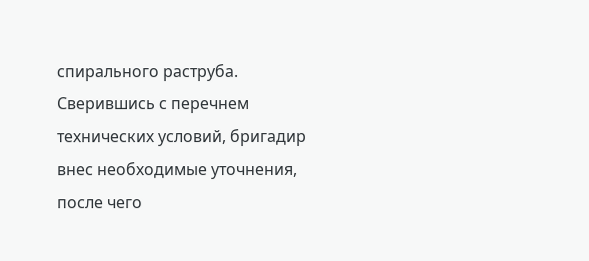спирального раструба. Сверившись с перечнем технических условий, бригадир внес необходимые уточнения, после чего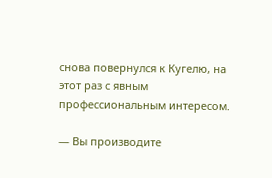снова повернулся к Кугелю, на этот раз с явным профессиональным интересом.

— Вы производите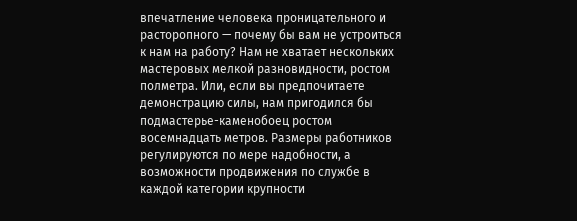впечатление человека проницательного и расторопного — почему бы вам не устроиться к нам на работу? Нам не хватает нескольких мастеровых мелкой разновидности, ростом полметра. Или, если вы предпочитаете демонстрацию силы, нам пригодился бы подмастерье-каменобоец ростом восемнадцать метров. Размеры работников регулируются по мере надобности, а возможности продвижения по службе в каждой категории крупности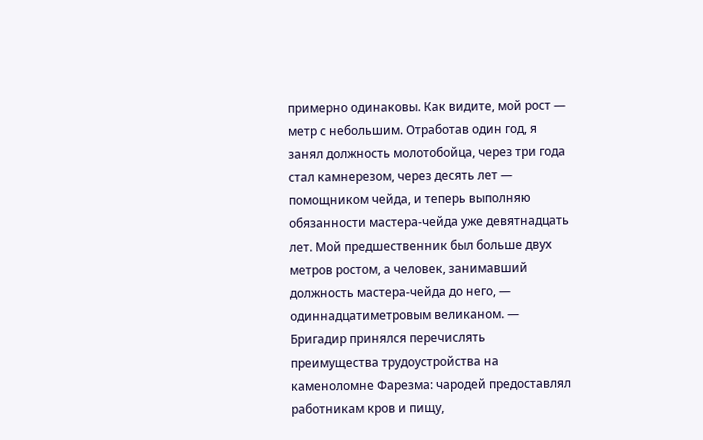примерно одинаковы. Как видите, мой рост — метр с небольшим. Отработав один год, я занял должность молотобойца, через три года стал камнерезом, через десять лет — помощником чейда, и теперь выполняю обязанности мастера-чейда уже девятнадцать лет. Мой предшественник был больше двух метров ростом, а человек, занимавший должность мастера-чейда до него, — одиннадцатиметровым великаном. — Бригадир принялся перечислять преимущества трудоустройства на каменоломне Фарезма: чародей предоставлял работникам кров и пищу,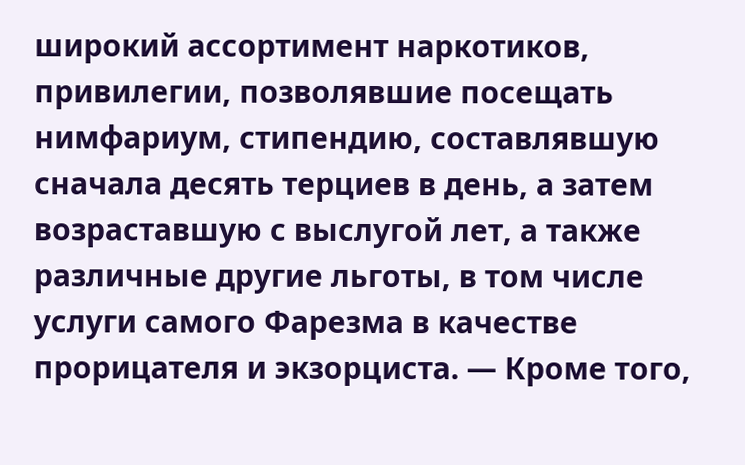широкий ассортимент наркотиков, привилегии, позволявшие посещать нимфариум, стипендию, составлявшую сначала десять терциев в день, а затем возраставшую с выслугой лет, а также различные другие льготы, в том числе услуги самого Фарезма в качестве прорицателя и экзорциста. — Кроме того,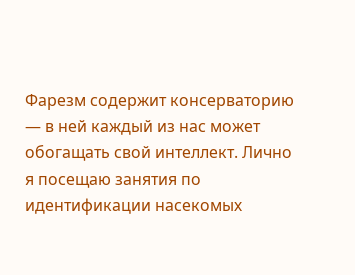Фарезм содержит консерваторию — в ней каждый из нас может обогащать свой интеллект. Лично я посещаю занятия по идентификации насекомых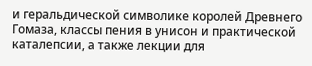и геральдической символике королей Древнего Гомаза, классы пения в унисон и практической каталепсии, а также лекции для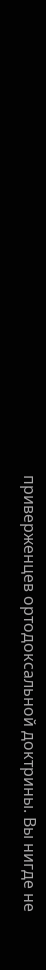приверженцев ортодоксальной доктрины. Вы нигде не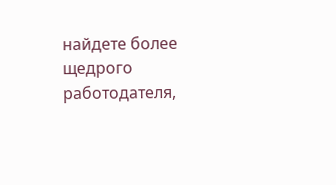найдете более щедрого работодателя,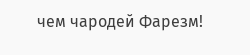чем чародей Фарезм!